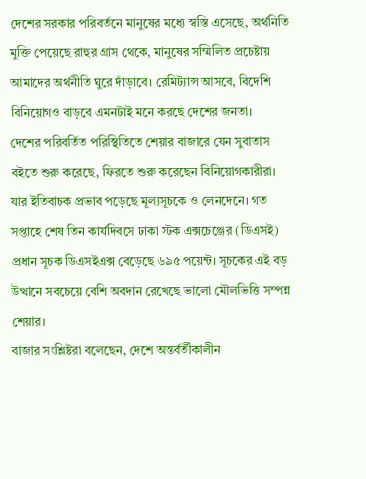দেশের সরকার পরিবর্তনে মানুষের মধ্যে স্বস্তি এসেছে, অর্থনিতি মুক্তি পেয়েছে রাহুর গ্রাস থেকে, মানুষের সম্মিলিত প্রচেষ্টায় আমাদের অর্থনীতি ঘুরে দাঁড়াবে। রেমিট্যান্স আসবে, বিদেশি বিনিয়োগও বাড়বে এমনটাই মনে করছে দেশের জনতা।
দেশের পরিবর্তিত পরিস্থিতিতে শেয়ার বাজারে যেন সুবাতাস বইতে শুরু করেছে, ফিরতে শুরু করেছেন বিনিয়োগকারীরা। যার ইতিবাচক প্রভাব পড়েছে মূল্যসূচকে ও লেনদেনে। গত সপ্তাহে শেষ তিন কার্যদিবসে ঢাকা স্টক এক্সচেঞ্জের (ডিএসই) প্রধান সূচক ডিএসইএক্স বেড়েছে ৬৯৫ পয়েন্ট। সূচকের এই বড় উত্থানে সবচেয়ে বেশি অবদান রেখেছে ভালো মৌলভিত্তি সম্পন্ন শেয়ার।
বাজার সংশ্লিষ্টরা বলেছেন, দেশে অন্তর্বর্তীকালীন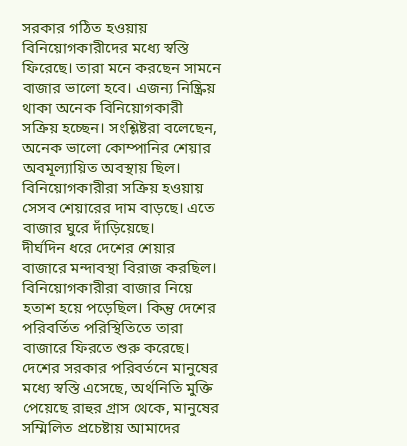সরকার গঠিত হওয়ায় বিনিয়োগকারীদের মধ্যে স্বস্তি ফিরেছে। তারা মনে করছেন সামনে বাজার ভালো হবে। এজন্য নিষ্ক্রিয় থাকা অনেক বিনিয়োগকারী সক্রিয় হচ্ছেন। সংশ্লিষ্টরা বলেছেন, অনেক ভালো কোম্পানির শেয়ার অবমূল্যায়িত অবস্থায় ছিল। বিনিয়োগকারীরা সক্রিয় হওয়ায় সেসব শেয়ারের দাম বাড়ছে। এতে বাজার ঘুরে দাঁড়িয়েছে।
দীর্ঘদিন ধরে দেশের শেয়ার বাজারে মন্দাবস্থা বিরাজ করছিল। বিনিয়োগকারীরা বাজার নিয়ে হতাশ হয়ে পড়েছিল। কিন্তু দেশের পরিবর্তিত পরিস্থিতিতে তারা বাজারে ফিরতে শুরু করেছে। দেশের সরকার পরিবর্তনে মানুষের মধ্যে স্বস্তি এসেছে, অর্থনিতি মুক্তি পেয়েছে রাহুর গ্রাস থেকে, মানুষের সম্মিলিত প্রচেষ্টায় আমাদের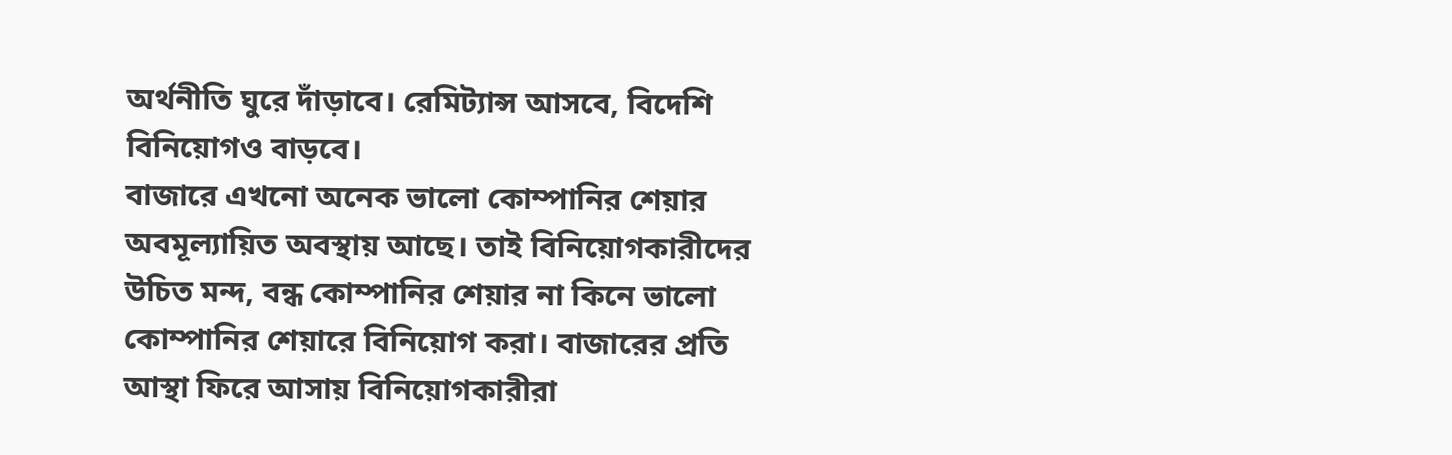অর্থনীতি ঘুরে দাঁড়াবে। রেমিট্যান্স আসবে, বিদেশি বিনিয়োগও বাড়বে।
বাজারে এখনো অনেক ভালো কোম্পানির শেয়ার অবমূল্যায়িত অবস্থায় আছে। তাই বিনিয়োগকারীদের উচিত মন্দ, বন্ধ কোম্পানির শেয়ার না কিনে ভালো কোম্পানির শেয়ারে বিনিয়োগ করা। বাজারের প্রতি আস্থা ফিরে আসায় বিনিয়োগকারীরা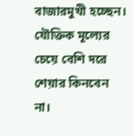বাজারমুখী হচ্ছেন। যৌক্তিক মূল্যের চেয়ে বেশি দরে শেয়ার কিনবেন না।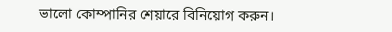ভালো কোম্পানির শেয়ারে বিনিয়োগ করুন।